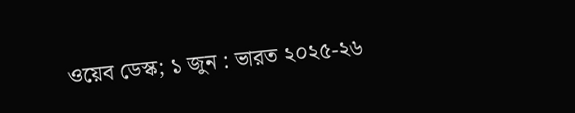ওয়েব ডেস্ক; ১ জুন : ভারত ২০২৫-২৬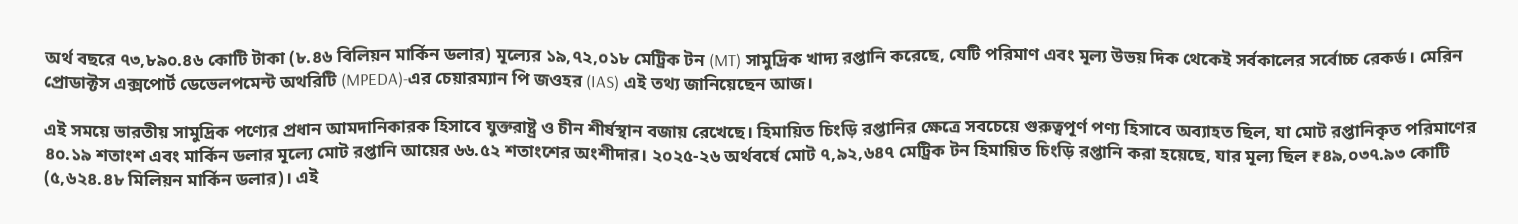অর্থ বছরে ৭৩,৮৯০.৪৬ কোটি টাকা (৮.৪৬ বিলিয়ন মার্কিন ডলার) মূল্যের ১৯,৭২,০১৮ মেট্রিক টন (MT) সামুদ্রিক খাদ্য রপ্তানি করেছে, যেটি পরিমাণ এবং মূল্য উভয় দিক থেকেই সর্বকালের সর্বোচ্চ রেকর্ড। মেরিন প্রোডাক্টস এক্সপোর্ট ডেভেলপমেন্ট অথরিটি (MPEDA)-এর চেয়ারম্যান পি জওহর (IAS) এই তথ্য জানিয়েছেন আজ।

এই সময়ে ভারতীয় সামুদ্রিক পণ্যের প্রধান আমদানিকারক হিসাবে যুক্তরাষ্ট্র ও চীন শীর্ষস্থান বজায় রেখেছে। হিমায়িত চিংড়ি রপ্তানির ক্ষেত্রে সবচেয়ে গুরুত্বপূর্ণ পণ্য হিসাবে অব্যাহত ছিল, যা মোট রপ্তানিকৃত পরিমাণের ৪০.১৯ শতাংশ এবং মার্কিন ডলার মূল্যে মোট রপ্তানি আয়ের ৬৬.৫২ শতাংশের অংশীদার। ২০২৫-২৬ অর্থবর্ষে মোট ৭,৯২,৬৪৭ মেট্রিক টন হিমায়িত চিংড়ি রপ্তানি করা হয়েছে, যার মূল্য ছিল ₹৪৯,০৩৭.৯৩ কোটি (৫,৬২৪.৪৮ মিলিয়ন মার্কিন ডলার)। এই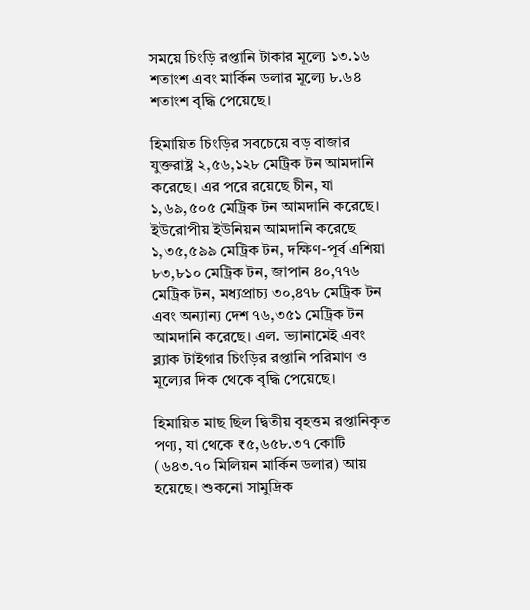সময়ে চিংড়ি রপ্তানি টাকার মূল্যে ১৩.১৬ শতাংশ এবং মার্কিন ডলার মূল্যে ৮.৬৪ শতাংশ বৃদ্ধি পেয়েছে।

হিমায়িত চিংড়ির সবচেয়ে বড় বাজার যুক্তরাষ্ট্র ২,৫৬,১২৮ মেট্রিক টন আমদানি করেছে। এর পরে রয়েছে চীন, যা ১,৬৯,৫০৫ মেট্রিক টন আমদানি করেছে। ইউরোপীয় ইউনিয়ন আমদানি করেছে ১,৩৫,৫৯৯ মেট্রিক টন, দক্ষিণ-পূর্ব এশিয়া ৮৩,৮১০ মেট্রিক টন, জাপান ৪০,৭৭৬ মেট্রিক টন, মধ্যপ্রাচ্য ৩০,৪৭৮ মেট্রিক টন এবং অন্যান্য দেশ ৭৬,৩৫১ মেট্রিক টন আমদানি করেছে। এল. ভ্যানামেই এবং ব্ল্যাক টাইগার চিংড়ির রপ্তানি পরিমাণ ও মূল্যের দিক থেকে বৃদ্ধি পেয়েছে।

হিমায়িত মাছ ছিল দ্বিতীয় বৃহত্তম রপ্তানিকৃত পণ্য, যা থেকে ₹৫,৬৫৮.৩৭ কোটি (৬৪৩.৭০ মিলিয়ন মার্কিন ডলার) আয় হয়েছে। শুকনো সামুদ্রিক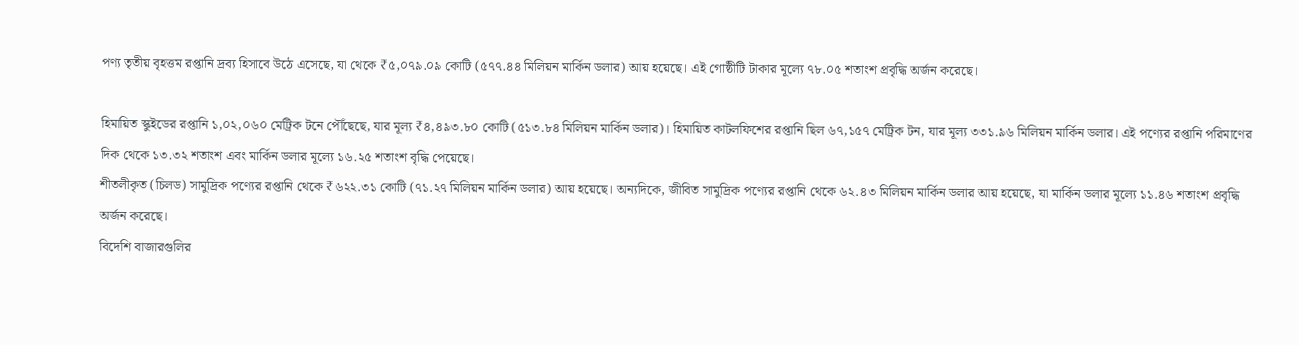পণ্য তৃতীয় বৃহত্তম রপ্তানি দ্রব্য হিসাবে উঠে এসেছে, যা থেকে ₹৫,০৭৯.০৯ কোটি (৫৭৭.৪৪ মিলিয়ন মার্কিন ডলার) আয় হয়েছে। এই গোষ্ঠীটি টাকার মূল্যে ৭৮.০৫ শতাংশ প্রবৃদ্ধি অর্জন করেছে।

হিমায়িত স্কুইডের রপ্তানি ১,০২,০৬০ মেট্রিক টনে পৌঁছেছে, যার মূল্য ₹৪,৪৯৩.৮০ কোটি (৫১৩.৮৪ মিলিয়ন মার্কিন ডলার)। হিমায়িত কাটলফিশের রপ্তানি ছিল ৬৭,১৫৭ মেট্রিক টন, যার মূল্য ৩৩১.৯৬ মিলিয়ন মার্কিন ডলার। এই পণ্যের রপ্তানি পরিমাণের দিক থেকে ১৩.৩২ শতাংশ এবং মার্কিন ডলার মূল্যে ১৬.২৫ শতাংশ বৃদ্ধি পেয়েছে।
শীতলীকৃত (চিলড) সামুদ্রিক পণ্যের রপ্তানি থেকে ₹৬২২.৩১ কোটি (৭১.২৭ মিলিয়ন মার্কিন ডলার) আয় হয়েছে। অন্যদিকে, জীবিত সামুদ্রিক পণ্যের রপ্তানি থেকে ৬২.৪৩ মিলিয়ন মার্কিন ডলার আয় হয়েছে, যা মার্কিন ডলার মূল্যে ১১.৪৬ শতাংশ প্রবৃদ্ধি অর্জন করেছে।
বিদেশি বাজারগুলির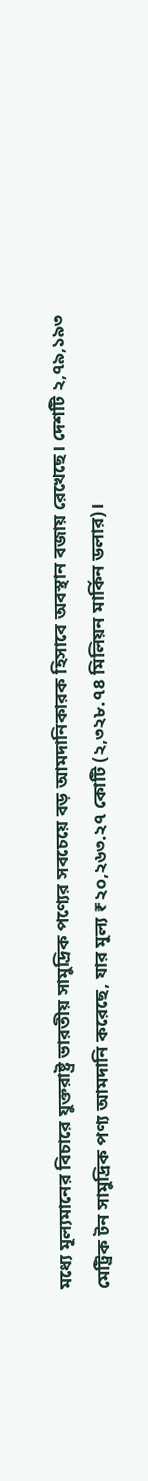মধ্যে মূল্যমানের বিচারে যুক্তরাষ্ট্র ভারতীয় সামুদ্রিক পণ্যের সবচেয়ে বড় আমদানিকারক হিসাবে অবস্থান বজায় রেখেছে। দেশটি ২,৭৯,১৯৩ মেট্রিক টন সামুদ্রিক পণ্য আমদানি করেছে, যার মূল্য ₹২০,২৬৩.২৭ কোটি (২,৩২৮.৭৪ মিলিয়ন মার্কিন ডলার)।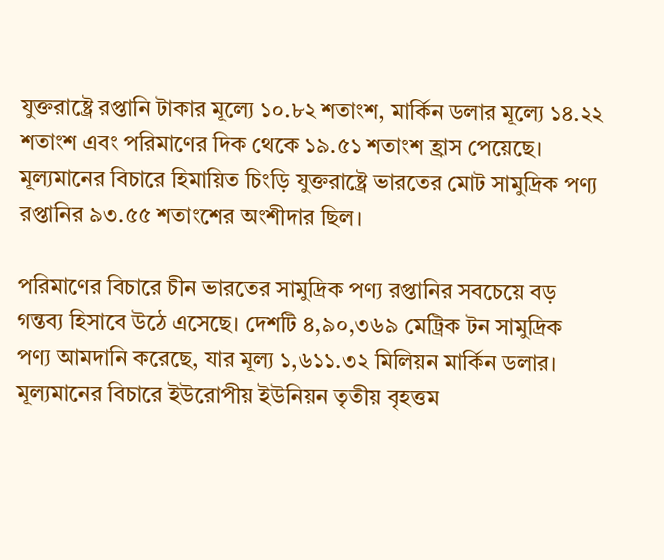যুক্তরাষ্ট্রে রপ্তানি টাকার মূল্যে ১০.৮২ শতাংশ, মার্কিন ডলার মূল্যে ১৪.২২ শতাংশ এবং পরিমাণের দিক থেকে ১৯.৫১ শতাংশ হ্রাস পেয়েছে। মূল্যমানের বিচারে হিমায়িত চিংড়ি যুক্তরাষ্ট্রে ভারতের মোট সামুদ্রিক পণ্য রপ্তানির ৯৩.৫৫ শতাংশের অংশীদার ছিল।

পরিমাণের বিচারে চীন ভারতের সামুদ্রিক পণ্য রপ্তানির সবচেয়ে বড় গন্তব্য হিসাবে উঠে এসেছে। দেশটি ৪,৯০,৩৬৯ মেট্রিক টন সামুদ্রিক পণ্য আমদানি করেছে, যার মূল্য ১,৬১১.৩২ মিলিয়ন মার্কিন ডলার। মূল্যমানের বিচারে ইউরোপীয় ইউনিয়ন তৃতীয় বৃহত্তম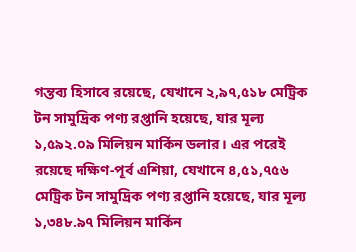গন্তব্য হিসাবে রয়েছে, যেখানে ২,৯৭,৫১৮ মেট্রিক টন সামুদ্রিক পণ্য রপ্তানি হয়েছে, যার মূল্য ১,৫৯২.০৯ মিলিয়ন মার্কিন ডলার। এর পরেই রয়েছে দক্ষিণ-পূর্ব এশিয়া, যেখানে ৪,৫১,৭৫৬ মেট্রিক টন সামুদ্রিক পণ্য রপ্তানি হয়েছে, যার মূল্য ১,৩৪৮.৯৭ মিলিয়ন মার্কিন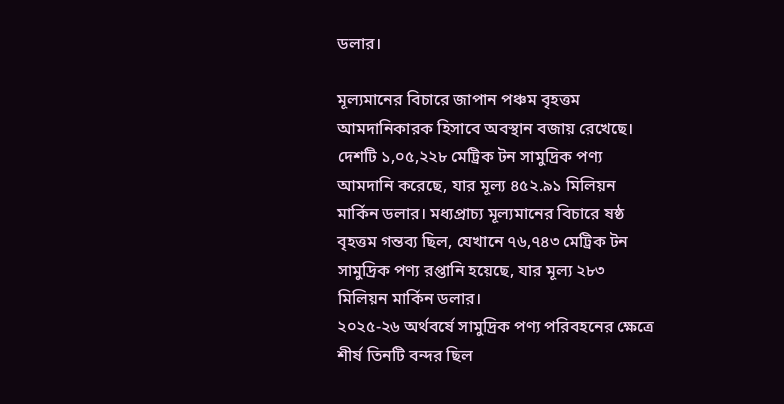ডলার।

মূল্যমানের বিচারে জাপান পঞ্চম বৃহত্তম আমদানিকারক হিসাবে অবস্থান বজায় রেখেছে। দেশটি ১,০৫,২২৮ মেট্রিক টন সামুদ্রিক পণ্য আমদানি করেছে, যার মূল্য ৪৫২.৯১ মিলিয়ন মার্কিন ডলার। মধ্যপ্রাচ্য মূল্যমানের বিচারে ষষ্ঠ বৃহত্তম গন্তব্য ছিল, যেখানে ৭৬,৭৪৩ মেট্রিক টন সামুদ্রিক পণ্য রপ্তানি হয়েছে, যার মূল্য ২৮৩ মিলিয়ন মার্কিন ডলার।
২০২৫-২৬ অর্থবর্ষে সামুদ্রিক পণ্য পরিবহনের ক্ষেত্রে শীর্ষ তিনটি বন্দর ছিল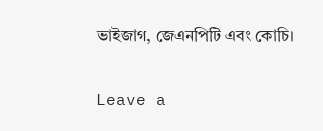ভাইজাগ, জেএনপিটি এবং কোচি।

Leave a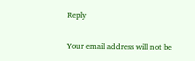Reply

Your email address will not be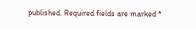published. Required fields are marked *